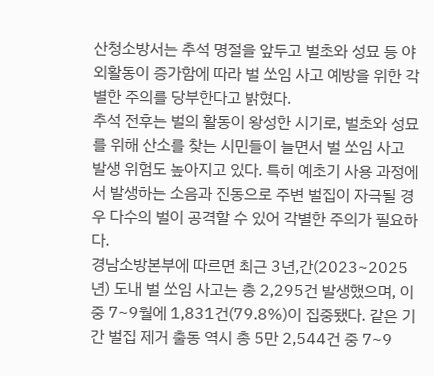산청소방서는 추석 명절을 앞두고 벌초와 성묘 등 야외활동이 증가함에 따라 벌 쏘임 사고 예방을 위한 각별한 주의를 당부한다고 밝혔다.
추석 전후는 벌의 활동이 왕성한 시기로, 벌초와 성묘를 위해 산소를 찾는 시민들이 늘면서 벌 쏘임 사고 발생 위험도 높아지고 있다. 특히 예초기 사용 과정에서 발생하는 소음과 진동으로 주변 벌집이 자극될 경우 다수의 벌이 공격할 수 있어 각별한 주의가 필요하다.
경남소방본부에 따르면 최근 3년,간(2023~2025년) 도내 벌 쏘임 사고는 총 2,295건 발생했으며, 이 중 7~9월에 1,831건(79.8%)이 집중됐다. 같은 기간 벌집 제거 출동 역시 총 5만 2,544건 중 7~9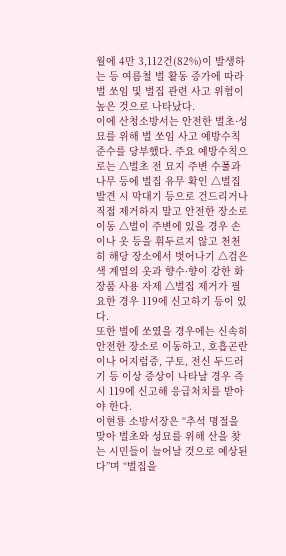월에 4만 3,112건(82%)이 발생하는 등 여름철 벌 활동 증가에 따라 벌 쏘임 및 벌집 관련 사고 위험이 높은 것으로 나타났다.
이에 산청소방서는 안전한 벌초·성묘를 위해 벌 쏘임 사고 예방수칙 준수를 당부했다. 주요 예방수칙으로는 △벌초 전 묘지 주변 수풀과 나무 등에 벌집 유무 확인 △벌집 발견 시 막대기 등으로 건드리거나 직접 제거하지 말고 안전한 장소로 이동 △벌이 주변에 있을 경우 손이나 옷 등을 휘두르지 않고 천천히 해당 장소에서 벗어나기 △검은색 계열의 옷과 향수·향이 강한 화장품 사용 자제 △벌집 제거가 필요한 경우 119에 신고하기 등이 있다.
또한 벌에 쏘였을 경우에는 신속히 안전한 장소로 이동하고, 호흡곤란이나 어지럼증, 구토, 전신 두드러기 등 이상 증상이 나타날 경우 즉시 119에 신고해 응급처치를 받아야 한다.
이현룡 소방서장은 “추석 명절을 맞아 벌초와 성묘를 위해 산을 찾는 시민들이 늘어날 것으로 예상된다”며 “벌집을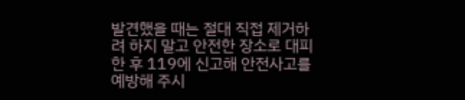발견했을 때는 절대 직접 제거하려 하지 말고 안전한 장소로 대피한 후 119에 신고해 안전사고를 예방해 주시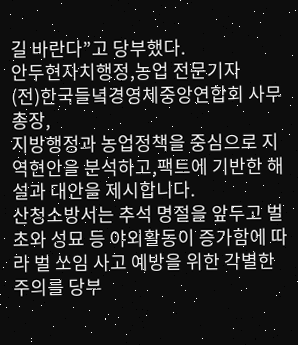길 바란다”고 당부했다.
안두현자치행정,농업 전문기자
(전)한국들녘경영체중앙연합회 사무총장,
지방행정과 농업정책을 중심으로 지역현안을 분석하고,팩트에 기반한 해설과 대안을 제시합니다.
산청소방서는 추석 명절을 앞두고 벌초와 성묘 등 야외활동이 증가함에 따라 벌 쏘임 사고 예방을 위한 각별한 주의를 당부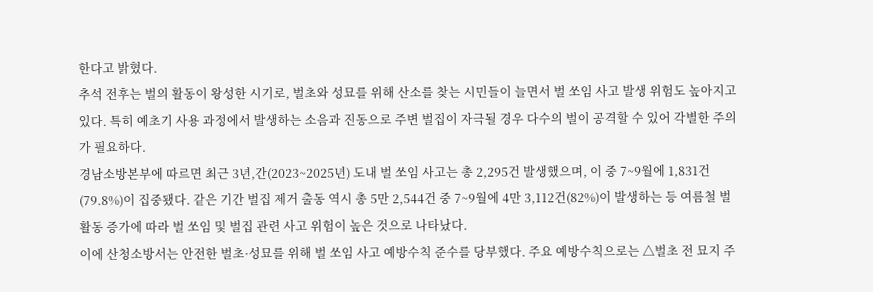한다고 밝혔다.
추석 전후는 벌의 활동이 왕성한 시기로, 벌초와 성묘를 위해 산소를 찾는 시민들이 늘면서 벌 쏘임 사고 발생 위험도 높아지고 있다. 특히 예초기 사용 과정에서 발생하는 소음과 진동으로 주변 벌집이 자극될 경우 다수의 벌이 공격할 수 있어 각별한 주의가 필요하다.
경남소방본부에 따르면 최근 3년,간(2023~2025년) 도내 벌 쏘임 사고는 총 2,295건 발생했으며, 이 중 7~9월에 1,831건(79.8%)이 집중됐다. 같은 기간 벌집 제거 출동 역시 총 5만 2,544건 중 7~9월에 4만 3,112건(82%)이 발생하는 등 여름철 벌 활동 증가에 따라 벌 쏘임 및 벌집 관련 사고 위험이 높은 것으로 나타났다.
이에 산청소방서는 안전한 벌초·성묘를 위해 벌 쏘임 사고 예방수칙 준수를 당부했다. 주요 예방수칙으로는 △벌초 전 묘지 주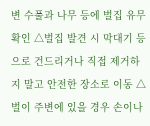변 수풀과 나무 등에 벌집 유무 확인 △벌집 발견 시 막대기 등으로 건드리거나 직접 제거하지 말고 안전한 장소로 이동 △벌이 주변에 있을 경우 손이나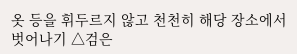옷 등을 휘두르지 않고 천천히 해당 장소에서 벗어나기 △검은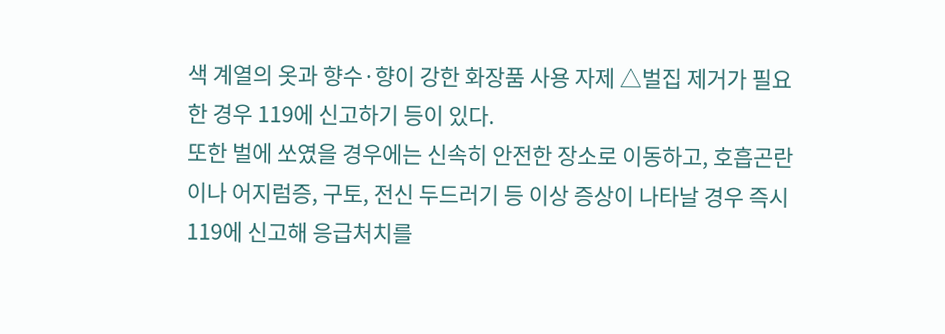색 계열의 옷과 향수·향이 강한 화장품 사용 자제 △벌집 제거가 필요한 경우 119에 신고하기 등이 있다.
또한 벌에 쏘였을 경우에는 신속히 안전한 장소로 이동하고, 호흡곤란이나 어지럼증, 구토, 전신 두드러기 등 이상 증상이 나타날 경우 즉시 119에 신고해 응급처치를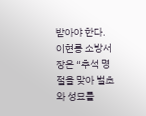받아야 한다.
이현룡 소방서장은 “추석 명절을 맞아 벌초와 성묘를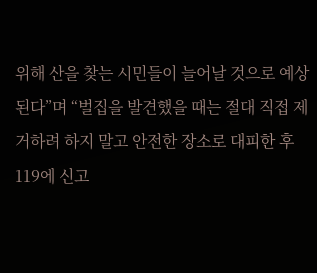위해 산을 찾는 시민들이 늘어날 것으로 예상된다”며 “벌집을 발견했을 때는 절대 직접 제거하려 하지 말고 안전한 장소로 대피한 후 119에 신고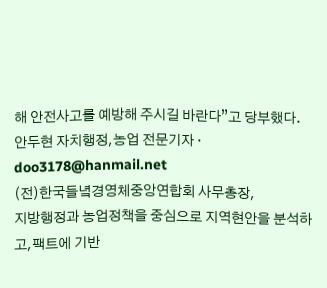해 안전사고를 예방해 주시길 바란다”고 당부했다.
안두현 자치행정,농업 전문기자 · doo3178@hanmail.net
(전)한국들녘경영체중앙연합회 사무총장,
지방행정과 농업정책을 중심으로 지역현안을 분석하고,팩트에 기반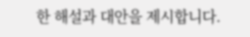한 해설과 대안을 제시합니다.